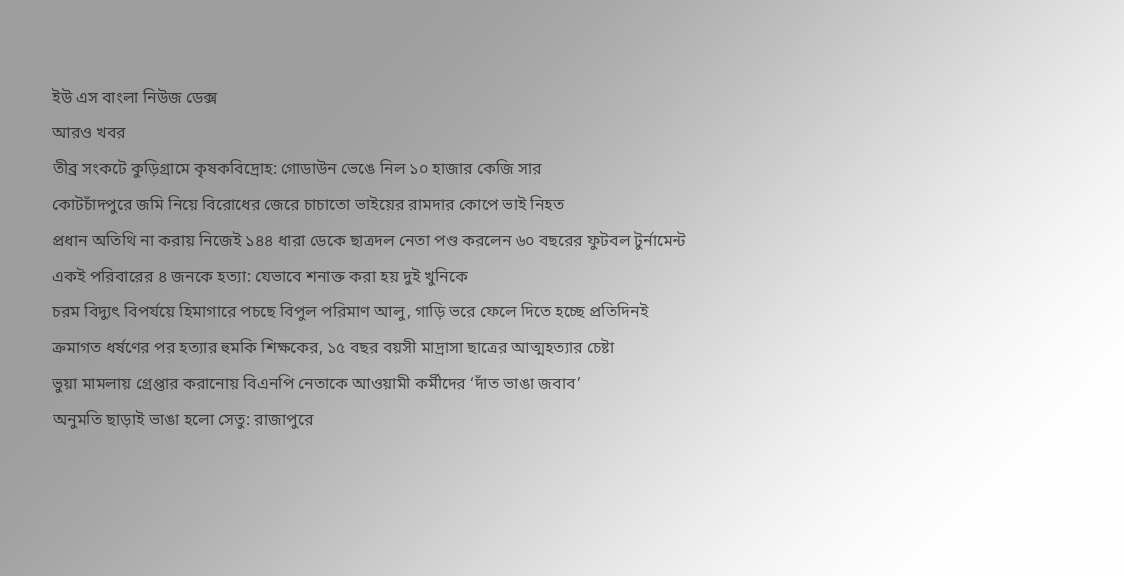ইউ এস বাংলা নিউজ ডেক্স
আরও খবর
তীব্র সংকটে কুড়িগ্রামে কৃষকবিদ্রোহ: গোডাউন ভেঙে নিল ১০ হাজার কেজি সার
কোটচাঁদপুরে জমি নিয়ে বিরোধের জেরে চাচাতো ভাইয়ের রামদার কোপে ভাই নিহত
প্রধান অতিথি না করায় নিজেই ১৪৪ ধারা ডেকে ছাত্রদল নেতা পণ্ড করলেন ৬০ বছরের ফুটবল টুর্নামেন্ট
একই পরিবারের ৪ জনকে হত্যা: যেভাবে শনাক্ত করা হয় দুই খুনিকে
চরম বিদ্যুৎ বিপর্যয়ে হিমাগারে পচছে বিপুল পরিমাণ আলু, গাড়ি ভরে ফেলে দিতে হচ্ছে প্রতিদিনই
ক্রমাগত ধর্ষণের পর হত্যার হুমকি শিক্ষকের, ১৫ বছর বয়সী মাদ্রাসা ছাত্রের আত্মহত্যার চেষ্টা
ভুয়া মামলায় গ্রেপ্তার করানোয় বিএনপি নেতাকে আওয়ামী কর্মীদের ‘দাঁত ভাঙা জবাব’
অনুমতি ছাড়াই ভাঙা হলো সেতু: রাজাপুরে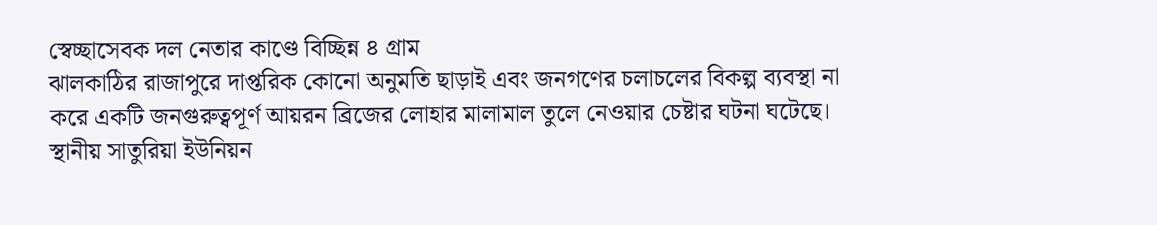স্বেচ্ছাসেবক দল নেতার কাণ্ডে বিচ্ছিন্ন ৪ গ্রাম
ঝালকাঠির রাজাপুরে দাপ্তরিক কোনো অনুমতি ছাড়াই এবং জনগণের চলাচলের বিকল্প ব্যবস্থা না করে একটি জনগুরুত্বপূর্ণ আয়রন ব্রিজের লোহার মালামাল তুলে নেওয়ার চেষ্টার ঘটনা ঘটেছে।
স্থানীয় সাতুরিয়া ইউনিয়ন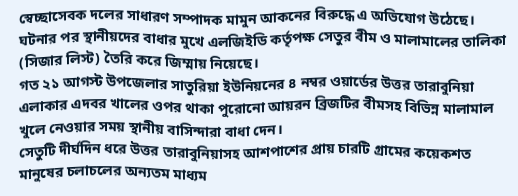স্বেচ্ছাসেবক দলের সাধারণ সম্পাদক মামুন আকনের বিরুদ্ধে এ অভিযোগ উঠেছে। ঘটনার পর স্থানীয়দের বাধার মুখে এলজিইডি কর্তৃপক্ষ সেতুর বীম ও মালামালের তালিকা (সিজার লিস্ট) তৈরি করে জিম্মায় নিয়েছে।
গত ২১ আগস্ট উপজেলার সাতুরিয়া ইউনিয়নের ৪ নম্বর ওয়ার্ডের উত্তর তারাবুনিয়া এলাকার এদবর খালের ওপর থাকা পুরোনো আয়রন ব্রিজটির বীমসহ বিভিন্ন মালামাল খুলে নেওয়ার সময় স্থানীয় বাসিন্দারা বাধা দেন।
সেতুটি দীর্ঘদিন ধরে উত্তর তারাবুনিয়াসহ আশপাশের প্রায় চারটি গ্রামের কয়েকশত মানুষের চলাচলের অন্যতম মাধ্যম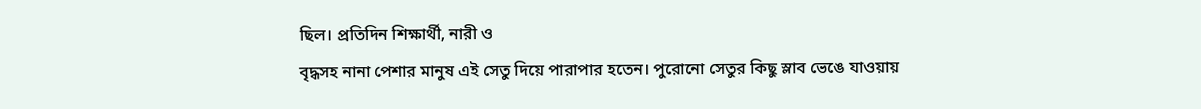ছিল। প্রতিদিন শিক্ষার্থী, নারী ও
বৃদ্ধসহ নানা পেশার মানুষ এই সেতু দিয়ে পারাপার হতেন। পুরোনো সেতুর কিছু স্লাব ভেঙে যাওয়ায়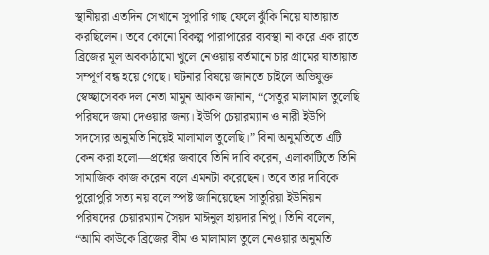স্থানীয়রা এতদিন সেখানে সুপারি গাছ ফেলে ঝুঁকি নিয়ে যাতায়াত করছিলেন। তবে কোনো বিকল্প পারাপারের ব্যবস্থা না করে এক রাতে ব্রিজের মূল অবকাঠামো খুলে নেওয়ায় বর্তমানে চার গ্রামের যাতায়াত সম্পূর্ণ বন্ধ হয়ে গেছে। ঘটনার বিষয়ে জানতে চাইলে অভিযুক্ত স্বেচ্ছাসেবক দল নেতা মামুন আকন জানান, “সেতুর মালামাল তুলেছি পরিষদে জমা দেওয়ার জন্য। ইউপি চেয়ারম্যান ও নারী ইউপি সদস্যের অনুমতি নিয়েই মালামাল তুলেছি।” বিনা অনুমতিতে এটি কেন করা হলো—প্রশ্নের জবাবে তিনি দাবি করেন, এলাকাটিতে তিনি সামাজিক কাজ করেন বলে এমনটা করেছেন। তবে তার দাবিকে পুরোপুরি সত্য নয় বলে স্পষ্ট জানিয়েছেন সাতুরিয়া ইউনিয়ন
পরিষদের চেয়ারম্যান সৈয়দ মাঈনুল হায়দার নিপু। তিনি বলেন, “আমি কাউকে ব্রিজের বীম ও মালামাল তুলে নেওয়ার অনুমতি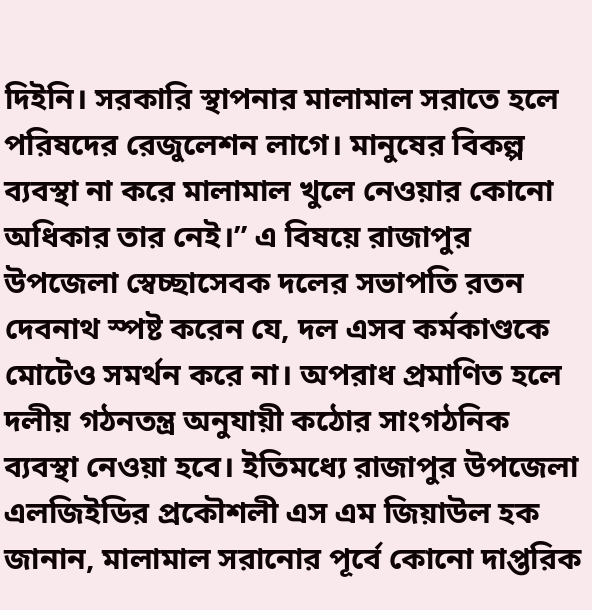দিইনি। সরকারি স্থাপনার মালামাল সরাতে হলে পরিষদের রেজুলেশন লাগে। মানুষের বিকল্প ব্যবস্থা না করে মালামাল খুলে নেওয়ার কোনো অধিকার তার নেই।” এ বিষয়ে রাজাপুর উপজেলা স্বেচ্ছাসেবক দলের সভাপতি রতন দেবনাথ স্পষ্ট করেন যে, দল এসব কর্মকাণ্ডকে মোটেও সমর্থন করে না। অপরাধ প্রমাণিত হলে দলীয় গঠনতন্ত্র অনুযায়ী কঠোর সাংগঠনিক ব্যবস্থা নেওয়া হবে। ইতিমধ্যে রাজাপুর উপজেলা এলজিইডির প্রকৌশলী এস এম জিয়াউল হক জানান, মালামাল সরানোর পূর্বে কোনো দাপ্তরিক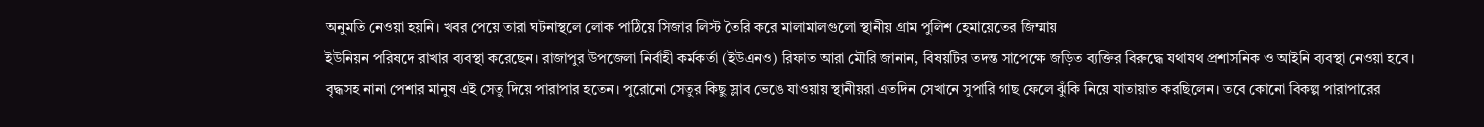অনুমতি নেওয়া হয়নি। খবর পেয়ে তারা ঘটনাস্থলে লোক পাঠিয়ে সিজার লিস্ট তৈরি করে মালামালগুলো স্থানীয় গ্রাম পুলিশ হেমায়েতের জিম্মায়
ইউনিয়ন পরিষদে রাখার ব্যবস্থা করেছেন। রাজাপুর উপজেলা নির্বাহী কর্মকর্তা (ইউএনও) রিফাত আরা মৌরি জানান, বিষয়টির তদন্ত সাপেক্ষে জড়িত ব্যক্তির বিরুদ্ধে যথাযথ প্রশাসনিক ও আইনি ব্যবস্থা নেওয়া হবে।
বৃদ্ধসহ নানা পেশার মানুষ এই সেতু দিয়ে পারাপার হতেন। পুরোনো সেতুর কিছু স্লাব ভেঙে যাওয়ায় স্থানীয়রা এতদিন সেখানে সুপারি গাছ ফেলে ঝুঁকি নিয়ে যাতায়াত করছিলেন। তবে কোনো বিকল্প পারাপারের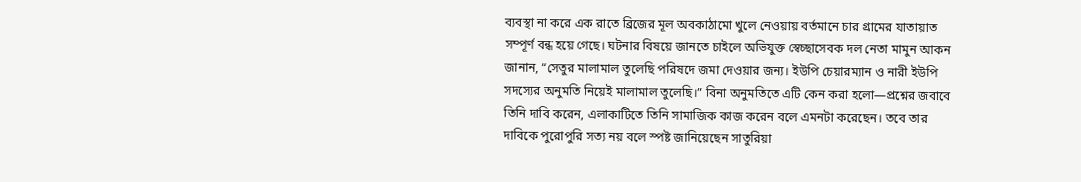ব্যবস্থা না করে এক রাতে ব্রিজের মূল অবকাঠামো খুলে নেওয়ায় বর্তমানে চার গ্রামের যাতায়াত সম্পূর্ণ বন্ধ হয়ে গেছে। ঘটনার বিষয়ে জানতে চাইলে অভিযুক্ত স্বেচ্ছাসেবক দল নেতা মামুন আকন জানান, “সেতুর মালামাল তুলেছি পরিষদে জমা দেওয়ার জন্য। ইউপি চেয়ারম্যান ও নারী ইউপি সদস্যের অনুমতি নিয়েই মালামাল তুলেছি।” বিনা অনুমতিতে এটি কেন করা হলো—প্রশ্নের জবাবে তিনি দাবি করেন, এলাকাটিতে তিনি সামাজিক কাজ করেন বলে এমনটা করেছেন। তবে তার দাবিকে পুরোপুরি সত্য নয় বলে স্পষ্ট জানিয়েছেন সাতুরিয়া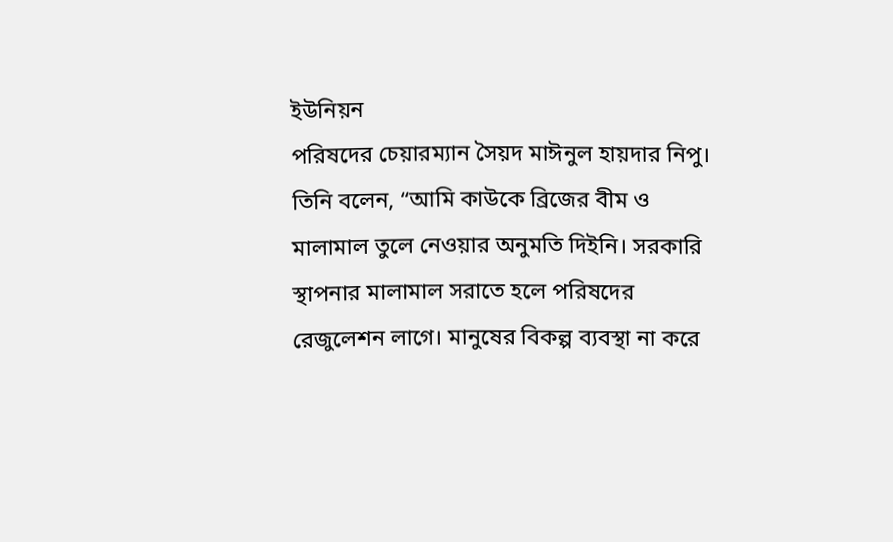ইউনিয়ন
পরিষদের চেয়ারম্যান সৈয়দ মাঈনুল হায়দার নিপু। তিনি বলেন, “আমি কাউকে ব্রিজের বীম ও মালামাল তুলে নেওয়ার অনুমতি দিইনি। সরকারি স্থাপনার মালামাল সরাতে হলে পরিষদের রেজুলেশন লাগে। মানুষের বিকল্প ব্যবস্থা না করে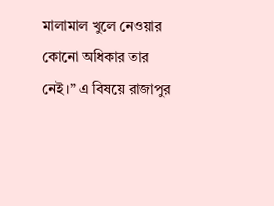মালামাল খুলে নেওয়ার কোনো অধিকার তার নেই।” এ বিষয়ে রাজাপুর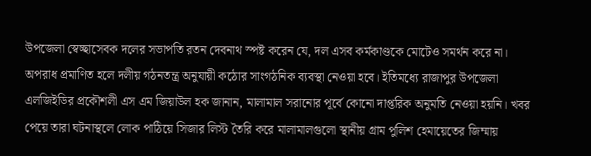উপজেলা স্বেচ্ছাসেবক দলের সভাপতি রতন দেবনাথ স্পষ্ট করেন যে, দল এসব কর্মকাণ্ডকে মোটেও সমর্থন করে না। অপরাধ প্রমাণিত হলে দলীয় গঠনতন্ত্র অনুযায়ী কঠোর সাংগঠনিক ব্যবস্থা নেওয়া হবে। ইতিমধ্যে রাজাপুর উপজেলা এলজিইডির প্রকৌশলী এস এম জিয়াউল হক জানান, মালামাল সরানোর পূর্বে কোনো দাপ্তরিক অনুমতি নেওয়া হয়নি। খবর পেয়ে তারা ঘটনাস্থলে লোক পাঠিয়ে সিজার লিস্ট তৈরি করে মালামালগুলো স্থানীয় গ্রাম পুলিশ হেমায়েতের জিম্মায়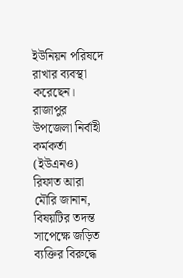ইউনিয়ন পরিষদে রাখার ব্যবস্থা করেছেন। রাজাপুর উপজেলা নির্বাহী কর্মকর্তা (ইউএনও) রিফাত আরা মৌরি জানান, বিষয়টির তদন্ত সাপেক্ষে জড়িত ব্যক্তির বিরুদ্ধে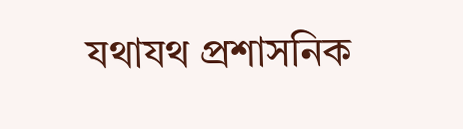যথাযথ প্রশাসনিক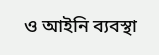ও আইনি ব্যবস্থা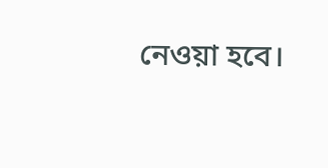নেওয়া হবে।